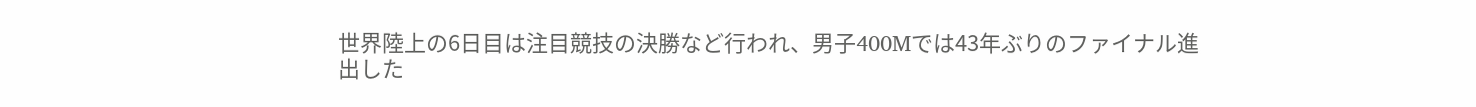世界陸上の6日目は注目競技の決勝など行われ、男子400Mでは43年ぶりのファイナル進出した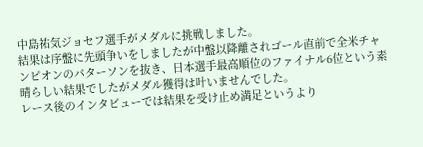中島祐気ジョセフ選手がメダルに挑戦しました。
結果は序盤に先頭争いをしましたが中盤以降離されゴール直前で全米チャンピオンのパターソンを抜き、日本選手最高順位のファイナル6位という素晴らしい結果でしたがメダル獲得は叶いませんでした。
レース後のインタビューでは結果を受け止め満足というより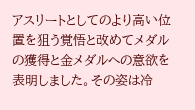アスリートとしてのより高い位置を狙う覚悟と改めてメダルの獲得と金メダルへの意欲を表明しました。その姿は冷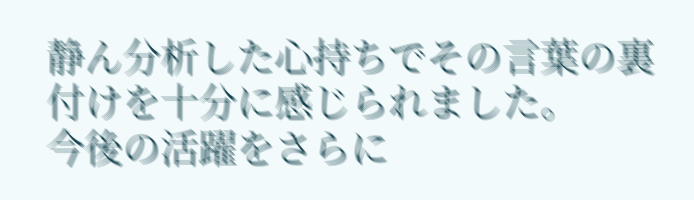静ん分析した心持ちでその言葉の裏付けを十分に感じられました。
今後の活躍をさらに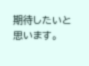期待したいと思います。